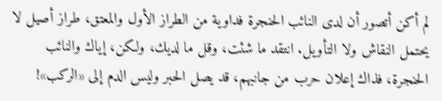لم أكن أتصور أن لدى النائب الحنجرة فداوية من الطراز الأول والمعتق، طراز أصيل لا يحتمل النقاش ولا التأويل. انتقد ما شئت، وقل ما لديك، ولكن، إياك والنائب الحنجرة، فذاك إعلان حرب من جانبهم، قد يصل الحبر وليس الدم إلى «الركب»!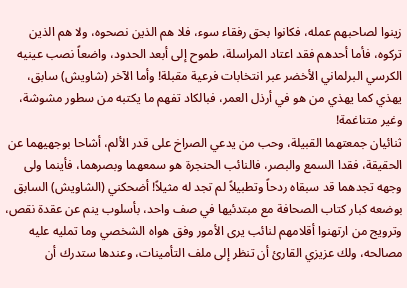زينوا لصاحبهم عمله، فكانوا بحق رفقاء سوء، فلا هم الذين نصحوه، ولا هم الذين تركوه، فأما أحدهم فقد اعتاد المراسلة، طموح إلى أبعد الحدود، واضعاً نصب عينيه الكرسي البرلماني الأخضر عبر انتخابات فرعية مقبلة! وأما الآخر (شاويش) سابق، يهذي كما يهذي من هو في أرذل العمر، فبالكاد تفهم ما يكتبه من سطور مشوشة، وغير متناغمة!
ثنائيان جمعتهما القبيلة، وحب من يدعي الصراخ على قدر الألم، أشاحا بوجهيهما عن الحقيقة، فقدا السمع والبصر، فالنائب الحنجرة هو سمعهما وبصرهما، فأينما ولى وجهه تجدهما قد سبقاه ردحاً وتطبيلاً لم تجد له مثيلاً! أضحكني (الشاويش) السابق بوضعه كبار كتاب الصحافة مع مبتدئيها في صف واحد، بأسلوب ينم عن عقدة نقص، وترويج من ارتهنوا أقلامهم لنائب يرى الأمور وفق هواه الشخصي وما تمليه عليه مصالحه، ولك عزيزي القارئ أن تنظر إلى ملف التأمينات، وعندها ستدرك أن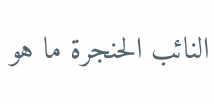النائب الحنجرة ما هو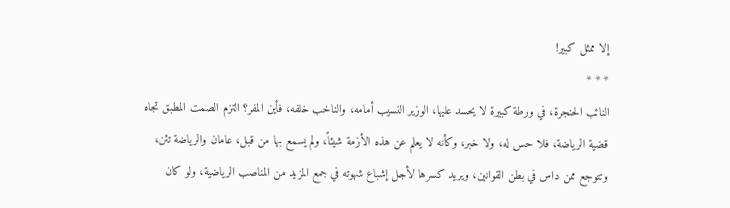إلا ممثل كبير!
* * *
النائب الحنجرة، في ورطة كبيرة لا يحسد عليها، الوزير النسيب أمامه، والناخب خلفه، فأين المفر؟ التزم الصمت المطبق تجاه قضية الرياضة، فلا حس له، ولا خبر، وكأنه لا يعلم عن هذه الأزمة شيئاً، ولم يسمع بها من قبل، عامان والرياضة تئن، وتتوجع ممن داس في بطن القوانين، ويريد كسرها لأجل إشباع شهوته في جمع المزيد من المناصب الرياضية، ولو كان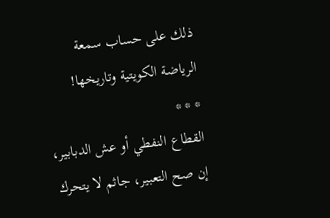ذلك على حساب سمعة الرياضة الكويتية وتاريخها!
* * *
القطاع النفطي أو عش الدبابير، إن صح التعبير، جاثم لا يتحرك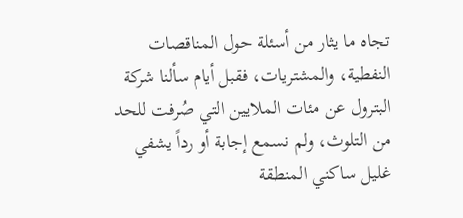تجاه ما يثار من أسئلة حول المناقصات النفطية، والمشتريات، فقبل أيام سألنا شركة البترول عن مئات الملايين التي صُرفت للحد من التلوث، ولم نسمع إجابة أو رداً يشفي غليل ساكني المنطقة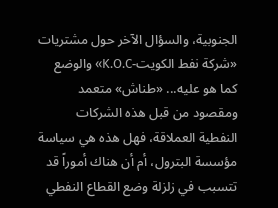الجنوبية، والسؤال الآخر حول مشتريات «شركة نفط الكويت-K.O.C» والوضع كما هو عليه... «طناش» متعمد ومقصود من قبل هذه الشركات النفطية العملاقة، فهل هذه هي سياسة مؤسسة البترول، أم أن هناك أموراً قد تتسبب في زلزلة وضع القطاع النفطي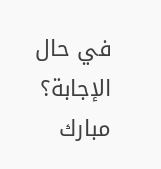في حال الإجابة؟
مبارك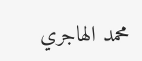محمد الهاجري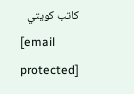كاتب كويتي
[email protected]